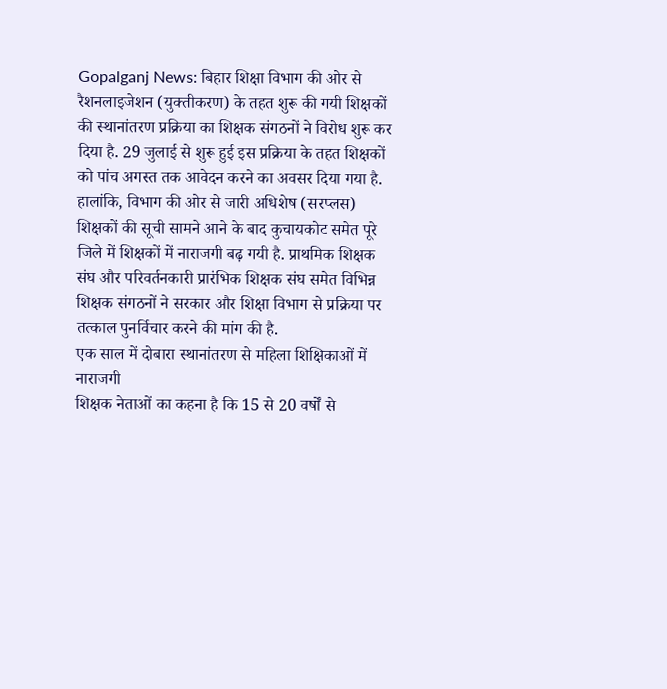Gopalganj News: बिहार शिक्षा विभाग की ओर से रैशनलाइजेशन (युक्तीकरण) के तहत शुरू की गयी शिक्षकों की स्थानांतरण प्रक्रिया का शिक्षक संगठनों ने विरोध शुरू कर दिया है. 29 जुलाई से शुरू हुई इस प्रक्रिया के तहत शिक्षकों को पांच अगस्त तक आवेदन करने का अवसर दिया गया है. हालांकि, विभाग की ओर से जारी अधिशेष (सरप्लस) शिक्षकों की सूची सामने आने के बाद कुचायकोट समेत पूरे जिले में शिक्षकों में नाराजगी बढ़ गयी है. प्राथमिक शिक्षक संघ और परिवर्तनकारी प्रारंभिक शिक्षक संघ समेत विभिन्न शिक्षक संगठनों ने सरकार और शिक्षा विभाग से प्रक्रिया पर तत्काल पुनर्विचार करने की मांग की है.
एक साल में दोबारा स्थानांतरण से महिला शिक्षिकाओं में नाराजगी
शिक्षक नेताओं का कहना है कि 15 से 20 वर्षों से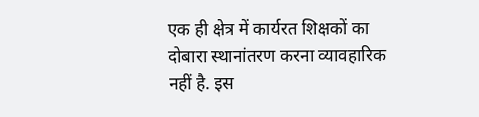एक ही क्षेत्र में कार्यरत शिक्षकों का दोबारा स्थानांतरण करना व्यावहारिक नहीं है. इस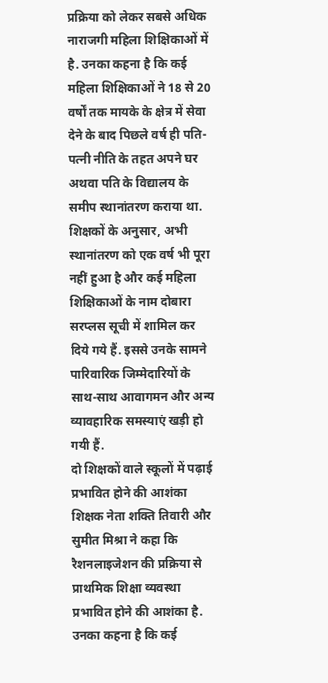प्रक्रिया को लेकर सबसे अधिक नाराजगी महिला शिक्षिकाओं में है. उनका कहना है कि कई महिला शिक्षिकाओं ने 18 से 20 वर्षों तक मायके के क्षेत्र में सेवा देने के बाद पिछले वर्ष ही पति-पत्नी नीति के तहत अपने घर अथवा पति के विद्यालय के समीप स्थानांतरण कराया था.
शिक्षकों के अनुसार, अभी स्थानांतरण को एक वर्ष भी पूरा नहीं हुआ है और कई महिला शिक्षिकाओं के नाम दोबारा सरप्लस सूची में शामिल कर दिये गये हैं. इससे उनके सामने पारिवारिक जिम्मेदारियों के साथ-साथ आवागमन और अन्य व्यावहारिक समस्याएं खड़ी हो गयी हैं.
दो शिक्षकों वाले स्कूलों में पढ़ाई प्रभावित होने की आशंका
शिक्षक नेता शक्ति तिवारी और सुमीत मिश्रा ने कहा कि रैशनलाइजेशन की प्रक्रिया से प्राथमिक शिक्षा व्यवस्था प्रभावित होने की आशंका है. उनका कहना है कि कई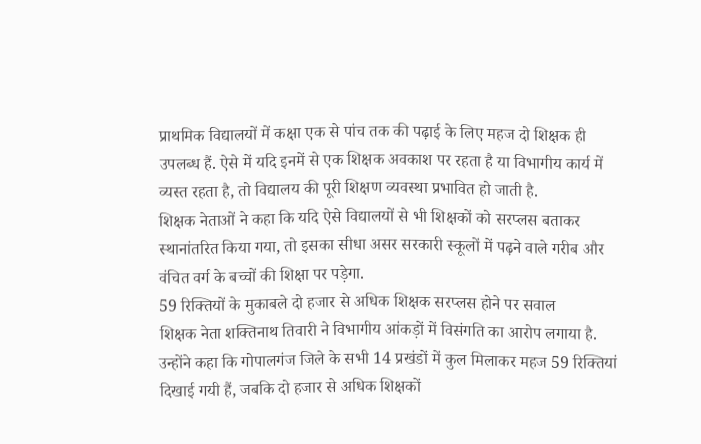प्राथमिक विद्यालयों में कक्षा एक से पांच तक की पढ़ाई के लिए महज दो शिक्षक ही उपलब्ध हैं. ऐसे में यदि इनमें से एक शिक्षक अवकाश पर रहता है या विभागीय कार्य में व्यस्त रहता है, तो विद्यालय की पूरी शिक्षण व्यवस्था प्रभावित हो जाती है.
शिक्षक नेताओं ने कहा कि यदि ऐसे विद्यालयों से भी शिक्षकों को सरप्लस बताकर स्थानांतरित किया गया, तो इसका सीधा असर सरकारी स्कूलों में पढ़ने वाले गरीब और वंचित वर्ग के बच्चों की शिक्षा पर पड़ेगा.
59 रिक्तियों के मुकाबले दो हजार से अधिक शिक्षक सरप्लस होने पर सवाल
शिक्षक नेता शक्तिनाथ तिवारी ने विभागीय आंकड़ों में विसंगति का आरोप लगाया है. उन्होंने कहा कि गोपालगंज जिले के सभी 14 प्रखंडों में कुल मिलाकर महज 59 रिक्तियां दिखाई गयी हैं, जबकि दो हजार से अधिक शिक्षकों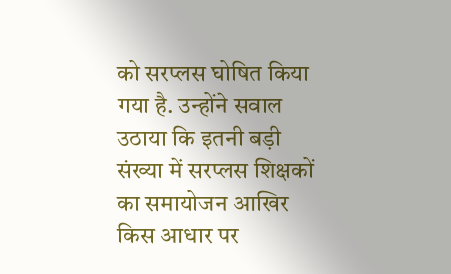को सरप्लस घोषित किया गया है. उन्होंने सवाल उठाया कि इतनी बड़ी संख्या में सरप्लस शिक्षकों का समायोजन आखिर किस आधार पर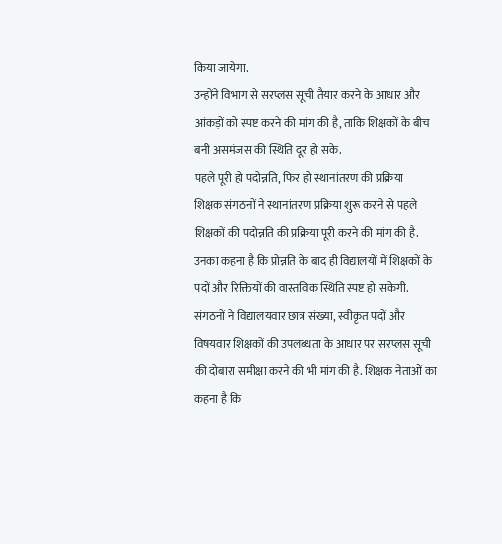किया जायेगा.
उन्होंने विभाग से सरप्लस सूची तैयार करने के आधार और आंकड़ों को स्पष्ट करने की मांग की है, ताकि शिक्षकों के बीच बनी असमंजस की स्थिति दूर हो सके.
पहले पूरी हो पदोन्नति, फिर हो स्थानांतरण की प्रक्रिया
शिक्षक संगठनों ने स्थानांतरण प्रक्रिया शुरू करने से पहले शिक्षकों की पदोन्नति की प्रक्रिया पूरी करने की मांग की है. उनका कहना है कि प्रोन्नति के बाद ही विद्यालयों में शिक्षकों के पदों और रिक्तियों की वास्तविक स्थिति स्पष्ट हो सकेगी.
संगठनों ने विद्यालयवार छात्र संख्या, स्वीकृत पदों और विषयवार शिक्षकों की उपलब्धता के आधार पर सरप्लस सूची की दोबारा समीक्षा करने की भी मांग की है. शिक्षक नेताओं का कहना है कि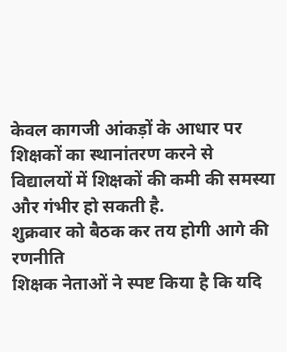केवल कागजी आंकड़ों के आधार पर शिक्षकों का स्थानांतरण करने से विद्यालयों में शिक्षकों की कमी की समस्या और गंभीर हो सकती है.
शुक्रवार को बैठक कर तय होगी आगे की रणनीति
शिक्षक नेताओं ने स्पष्ट किया है कि यदि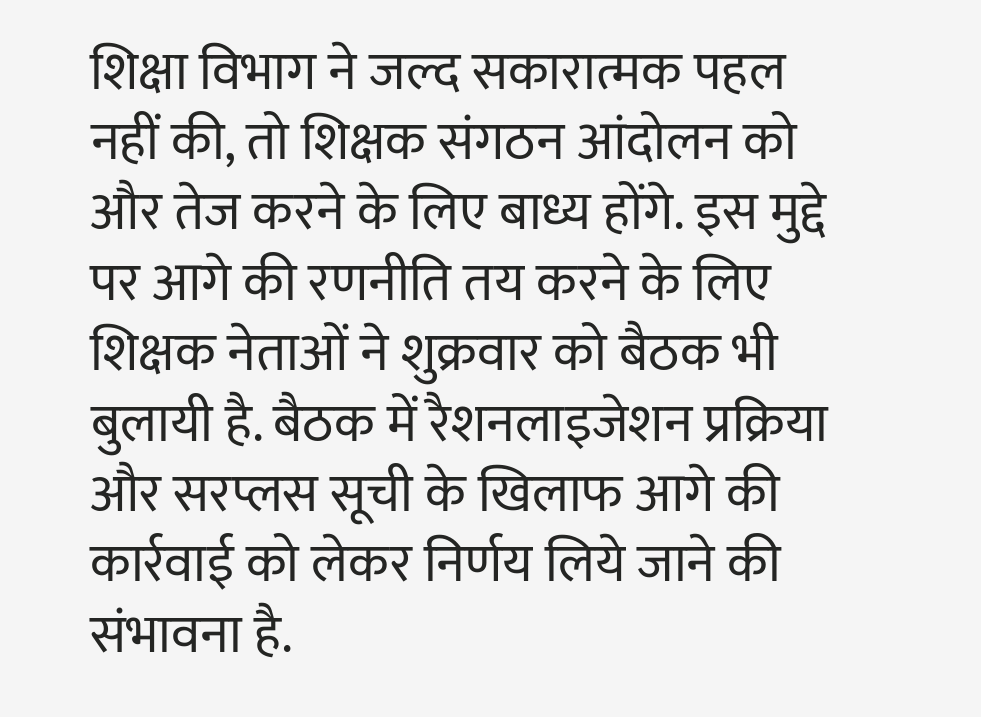शिक्षा विभाग ने जल्द सकारात्मक पहल नहीं की, तो शिक्षक संगठन आंदोलन को और तेज करने के लिए बाध्य होंगे. इस मुद्दे पर आगे की रणनीति तय करने के लिए शिक्षक नेताओं ने शुक्रवार को बैठक भी बुलायी है. बैठक में रैशनलाइजेशन प्रक्रिया और सरप्लस सूची के खिलाफ आगे की कार्रवाई को लेकर निर्णय लिये जाने की संभावना है.